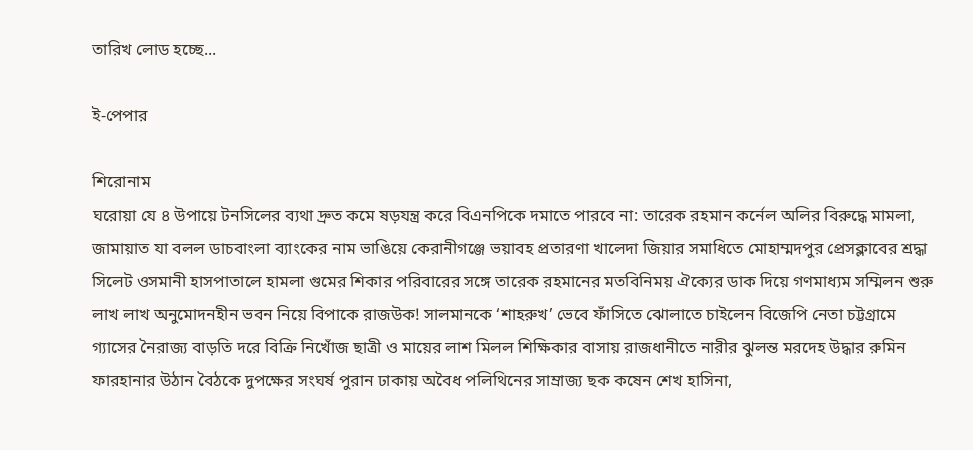তারিখ লোড হচ্ছে...

ই-পেপার

শিরোনাম
ঘরোয়া যে ৪ উপায়ে টনসিলের ব্যথা দ্রুত কমে ষড়যন্ত্র করে বিএনপিকে দমাতে পারবে না: তারেক রহমান কর্নেল অলির বিরুদ্ধে মামলা, জামায়াত যা বলল ডাচবাংলা ব্যাংকের নাম ভাঙিয়ে কেরানীগঞ্জে ভয়াবহ প্রতারণা খালেদা জিয়ার সমাধিতে মোহাম্মদপুর প্রেসক্লাবের শ্রদ্ধা সিলেট ওসমানী হাসপাতালে হামলা গুমের শিকার পরিবারের সঙ্গে তারেক রহমানের মতবিনিময় ঐক্যের ডাক দিয়ে গণমাধ্যম সম্মিলন শুরু লাখ লাখ অনুমোদনহীন ভবন নিয়ে বিপাকে রাজউক! সালমানকে ‘শাহরুখ’ ভেবে ফাঁসিতে ঝোলাতে চাইলেন বিজেপি নেতা চট্টগ্রামে গ্যাসের নৈরাজ্য বাড়তি দরে বিক্রি নিখোঁজ ছাত্রী ও মায়ের লাশ মিলল শিক্ষিকার বাসায় রাজধানীতে নারীর ঝুলন্ত মরদেহ উদ্ধার রুমিন ফারহানার উঠান বৈঠকে দুপক্ষের সংঘর্ষ পুরান ঢাকায় অবৈধ পলিথিনের সাম্রাজ্য ছক কষেন শেখ হাসিনা,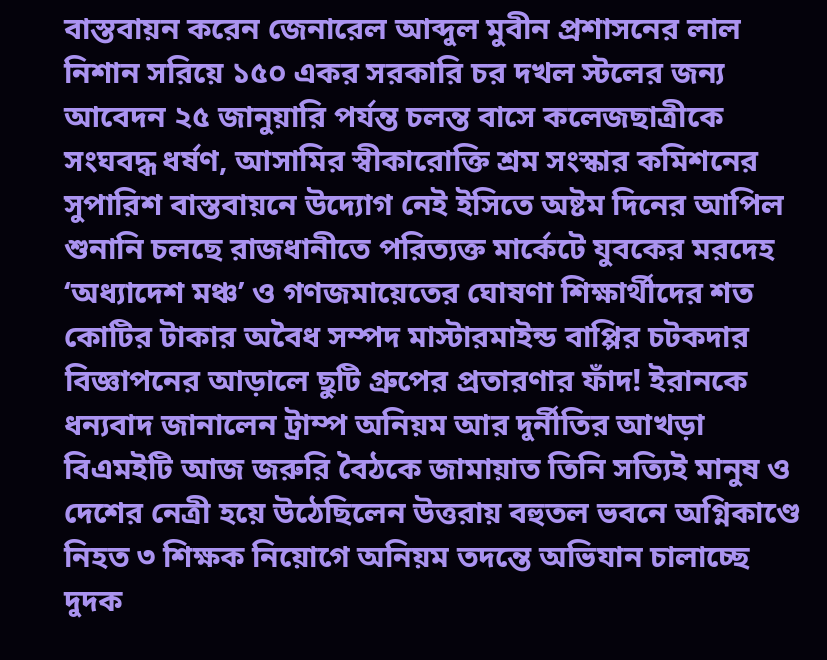বাস্তবায়ন করেন জেনারেল আব্দুল মুবীন প্রশাসনের লাল নিশান সরিয়ে ১৫০ একর সরকারি চর দখল স্টলের জন্য আবেদন ২৫ জানুয়ারি পর্যন্ত চলন্ত বাসে কলেজছাত্রীকে সংঘবদ্ধ ধর্ষণ, আসামির স্বীকারোক্তি শ্রম সংস্কার কমিশনের সুপারিশ বাস্তবায়নে উদ্যোগ নেই ইসিতে অষ্টম দিনের আপিল শুনানি চলছে রাজধানীতে পরিত্যক্ত মার্কেটে যুবকের মরদেহ ‘অধ্যাদেশ মঞ্চ’ ও গণজমায়েতের ঘোষণা শিক্ষার্থীদের শত কোটির টাকার অবৈধ সম্পদ মাস্টারমাইন্ড বাপ্পির চটকদার বিজ্ঞাপনের আড়ালে ছুটি গ্রুপের প্রতারণার ফাঁদ! ইরানকে ধন্যবাদ জানালেন ট্রাম্প অনিয়ম আর দুর্নীতির আখড়া বিএমইটি আজ জরুরি বৈঠকে জামায়াত তিনি সত্যিই মানুষ ও দেশের নেত্রী হয়ে উঠেছিলেন উত্তরায় বহুতল ভবনে অগ্নিকাণ্ডে নিহত ৩ শিক্ষক নিয়োগে অনিয়ম তদন্তে অভিযান চালাচ্ছে দুদক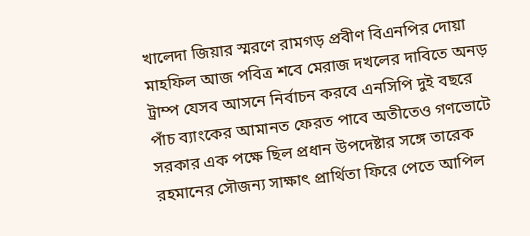খালেদা জিয়ার স্মরণে রামগড় প্রবীণ বিএনপির দোয়া মাহফিল আজ পবিত্র শবে মেরাজ দখলের দাবিতে অনড় ট্রাম্প যেসব আসনে নির্বাচন করবে এনসিপি দুই বছরে পাঁচ ব্যাংকের আমানত ফেরত পাবে অতীতেও গণভোটে সরকার এক পক্ষে ছিল প্রধান উপদেষ্টার সঙ্গে তারেক রহমানের সৌজন্য সাক্ষাৎ প্রার্থিতা ফিরে পেতে আপিল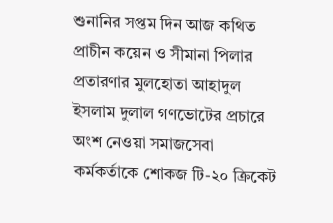শুনানির সপ্তম দিন আজ কথিত প্রাচীন কয়েন ও সীমানা পিলার প্রতারণার মুলহোতা আহাদুল ইসলাম দুলাল গণভোটের প্রচারে অংশ নেওয়া সমাজসেবা কর্মকর্তাকে শোকজ টি-২০ ক্রিকেট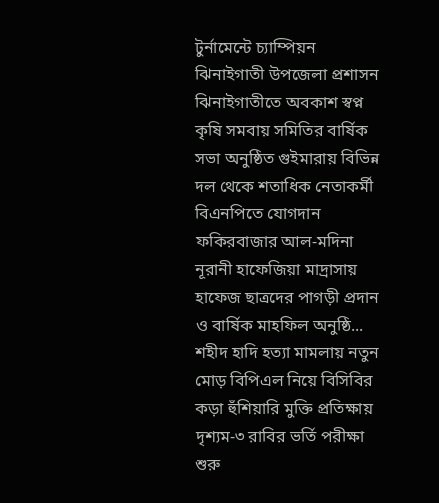টুর্নামেন্টে চ্যাম্পিয়ন ঝিনাইগাতী উপজেলা প্রশাসন ঝিনাইগাতীতে অবকাশ স্বপ্ন কৃষি সমবায় সমিতির বার্ষিক সভা অনুষ্ঠিত গুইমারায় বিভিন্ন দল থেকে শতাধিক নেতাকর্মী বিএনপিতে যোগদান ফকিরবাজার আল-মদিনা নূরানী হাফেজিয়া মাদ্রাসায় হাফেজ ছাত্রদের পাগড়ী প্রদান ও বার্ষিক মাহফিল অনুষ্ঠি... শহীদ হাদি হত্যা মামলায় নতুন মোড় বিপিএল নিয়ে বিসিবির কড়া হুঁশিয়ারি মুক্তি প্রতিক্ষায় দৃশ্যম-৩ রাবির ভর্তি পরীক্ষা শুরু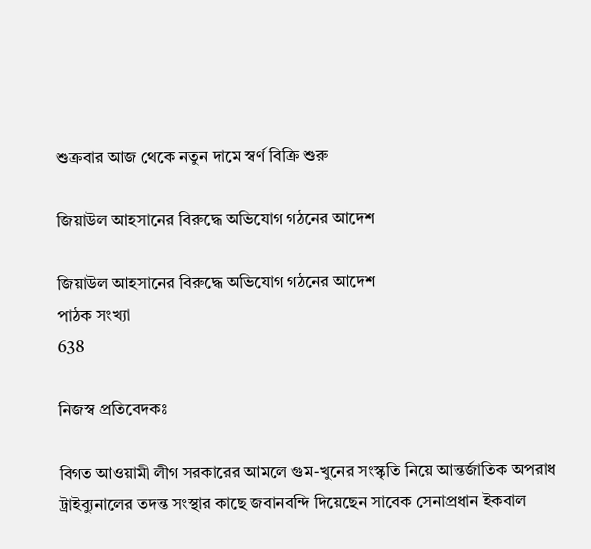শুক্রবার আজ থেকে নতুন দামে স্বর্ণ বিক্রি শুরু

জিয়াউল আহসানের বিরুদ্ধে অভিযোগ গঠনের আদেশ

জিয়াউল আহসানের বিরুদ্ধে অভিযোগ গঠনের আদেশ
পাঠক সংখ্যা
638

নিজস্ব প্রতিবেদকঃ

বিগত আওয়ামী লীগ সরকারের আমলে গুম-খুনের সংস্কৃতি নিয়ে আন্তর্জাতিক অপরাধ ট্রাইব্যুনালের তদন্ত সংস্থার কাছে জবানবন্দি দিয়েছেন সাবেক সেনাপ্রধান ইকবাল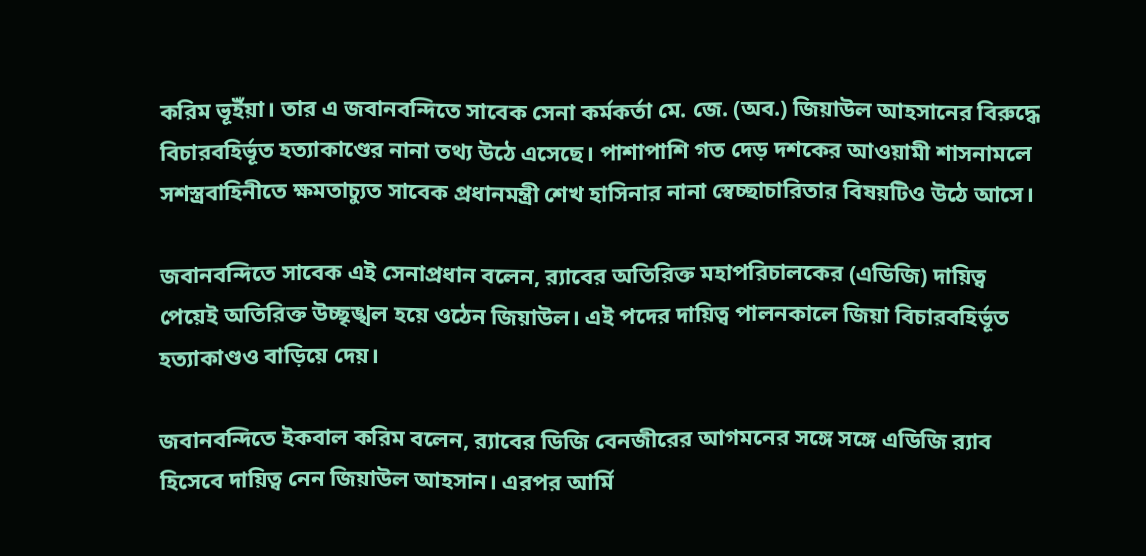করিম ভূইঁয়া। তার এ জবানবন্দিতে সাবেক সেনা কর্মকর্তা মে. জে. (অব.) জিয়াউল আহসানের বিরুদ্ধে বিচারবহির্ভূত হত্যাকাণ্ডের নানা তথ্য উঠে এসেছে। পাশাপাশি গত দেড় দশকের আওয়ামী শাসনামলে সশস্ত্রবাহিনীতে ক্ষমতাচ্যুত সাবেক প্রধানমন্ত্রী শেখ হাসিনার নানা স্বেচ্ছাচারিতার বিষয়টিও উঠে আসে।

জবানবন্দিতে সাবেক এই সেনাপ্রধান বলেন, র‍্যাবের অতিরিক্ত মহাপরিচালকের (এডিজি) দায়িত্ব পেয়েই অতিরিক্ত উচ্ছৃঙ্খল হয়ে ওঠেন জিয়াউল। এই পদের দায়িত্ব পালনকালে জিয়া বিচারবহির্ভূত হত্যাকাণ্ডও বাড়িয়ে দেয়।

জবানবন্দিতে ইকবাল করিম বলেন, র‍্যাবের ডিজি বেনজীরের আগমনের সঙ্গে সঙ্গে এডিজি র‍্যাব হিসেবে দায়িত্ব নেন জিয়াউল আহসান। এরপর আর্মি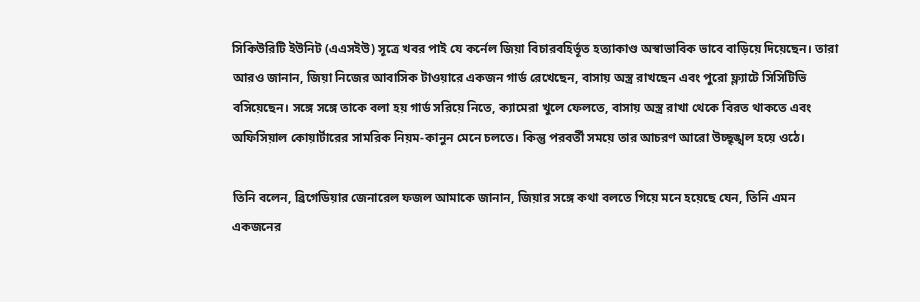সিকিউরিটি ইউনিট (এএসইউ) সূত্রে খবর পাই যে কর্নেল জিয়া বিচারবহির্ভূত হত্যাকাণ্ড অস্বাভাবিক ভাবে বাড়িয়ে দিয়েছেন। তারা আরও জানান, জিয়া নিজের আবাসিক টাওয়ারে একজন গার্ড রেখেছেন, বাসায় অস্ত্র রাখছেন এবং পুরো ফ্ল্যাটে সিসিটিভি বসিয়েছেন। সঙ্গে সঙ্গে তাকে বলা হয় গার্ড সরিয়ে নিতে, ক্যামেরা খুলে ফেলতে, বাসায় অস্ত্র রাখা থেকে বিরত থাকতে এবং অফিসিয়াল কোয়ার্টারের সামরিক নিয়ম-কানুন মেনে চলতে। কিন্তু পরবর্তী সময়ে তার আচরণ আরো উচ্ছৃঙ্খল হয়ে ওঠে।

তিনি বলেন, ব্রিগেডিয়ার জেনারেল ফজল আমাকে জানান, জিয়ার সঙ্গে কথা বলতে গিয়ে মনে হয়েছে যেন, তিনি এমন একজনের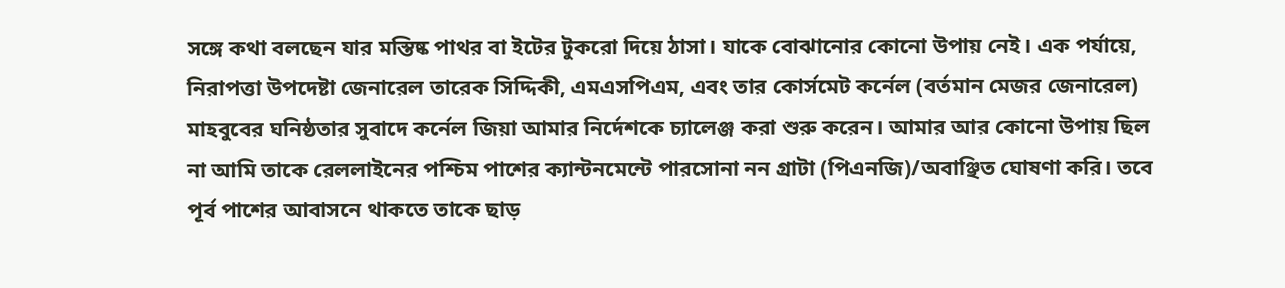সঙ্গে কথা বলছেন যার মস্তিষ্ক পাথর বা ইটের টুকরো দিয়ে ঠাসা। যাকে বোঝানোর কোনো উপায় নেই। এক পর্যায়ে, নিরাপত্তা উপদেষ্টা জেনারেল তারেক সিদ্দিকী, এমএসপিএম, এবং তার কোর্সমেট কর্নেল (বর্তমান মেজর জেনারেল) মাহবুবের ঘনিষ্ঠতার সুবাদে কর্নেল জিয়া আমার নির্দেশকে চ্যালেঞ্জ করা শুরু করেন। আমার আর কোনো উপায় ছিল না আমি তাকে রেললাইনের পশ্চিম পাশের ক্যান্টনমেন্টে পারসোনা নন গ্রাটা (পিএনজি)/অবাঞ্ছিত ঘোষণা করি। তবে পূর্ব পাশের আবাসনে থাকতে তাকে ছাড়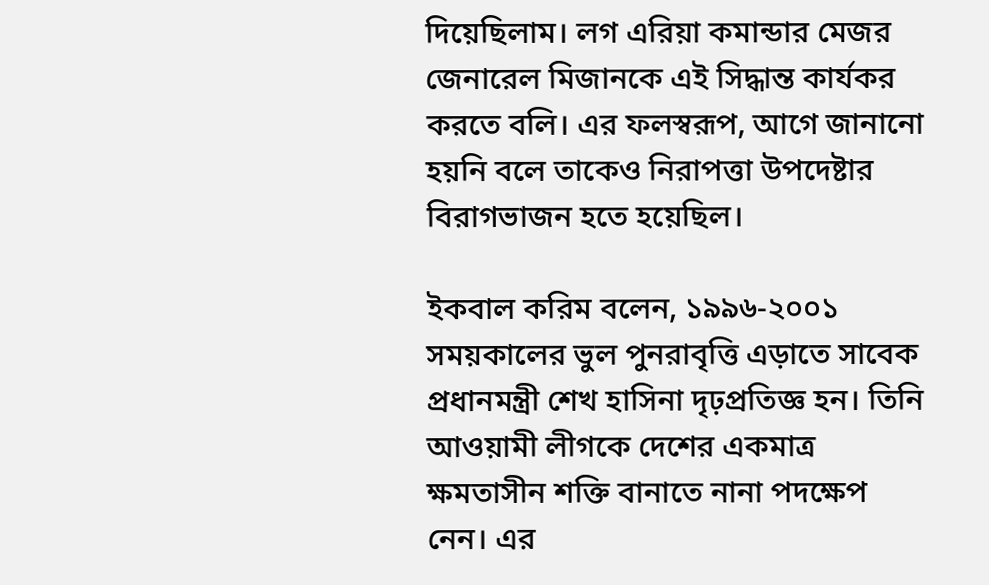দিয়েছিলাম। লগ এরিয়া কমান্ডার মেজর জেনারেল মিজানকে এই সিদ্ধান্ত কার্যকর করতে বলি। এর ফলস্বরূপ, আগে জানানো হয়নি বলে তাকেও নিরাপত্তা উপদেষ্টার বিরাগভাজন হতে হয়েছিল।

ইকবাল করিম বলেন, ১৯৯৬-২০০১ সময়কালের ভুল পুনরাবৃত্তি এড়াতে সাবেক প্রধানমন্ত্রী শেখ হাসিনা দৃঢ়প্রতিজ্ঞ হন। তিনি আওয়ামী লীগকে দেশের একমাত্র ক্ষমতাসীন শক্তি বানাতে নানা পদক্ষেপ নেন। এর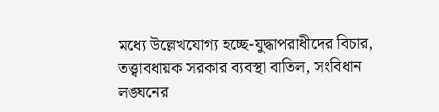মধ্যে উল্লেখযোগ্য হচ্ছে-যুদ্ধাপরাধীদের বিচার, তত্ত্বাবধায়ক সরকার ব্যবস্থা বাতিল, সংবিধান লঙ্ঘনের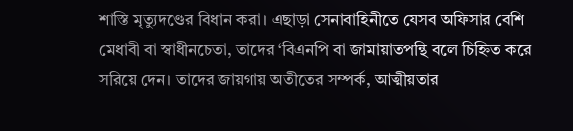শাস্তি মৃত্যুদণ্ডের বিধান করা। এছাড়া সেনাবাহিনীতে যেসব অফিসার বেশি মেধাবী বা স্বাধীনচেতা, তাদের ‘বিএনপি বা জামায়াতপন্থি বলে চিহ্নিত করে সরিয়ে দেন। তাদের জায়গায় অতীতের সম্পর্ক, আত্মীয়তার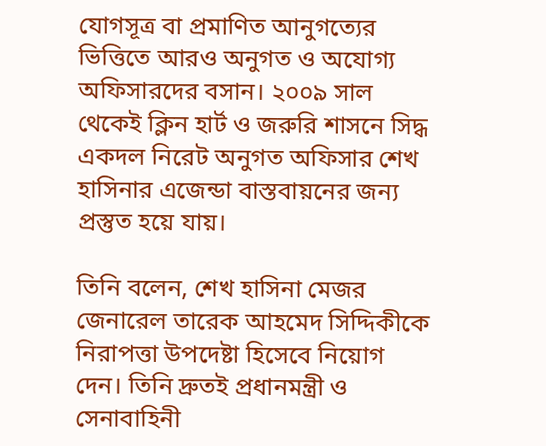যোগসূত্র বা প্রমাণিত আনুগত্যের ভিত্তিতে আরও অনুগত ও অযোগ্য অফিসারদের বসান। ২০০৯ সাল থেকেই ক্লিন হার্ট ও জরুরি শাসনে সিদ্ধ একদল নিরেট অনুগত অফিসার শেখ হাসিনার এজেন্ডা বাস্তবায়নের জন্য প্রস্তুত হয়ে যায়।

তিনি বলেন, শেখ হাসিনা মেজর জেনারেল তারেক আহমেদ সিদ্দিকীকে নিরাপত্তা উপদেষ্টা হিসেবে নিয়োগ দেন। তিনি দ্রুতই প্রধানমন্ত্রী ও সেনাবাহিনী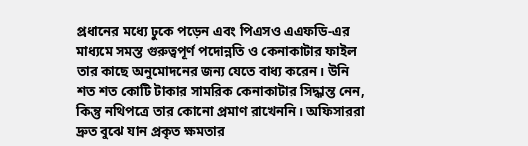প্রধানের মধ্যে ঢুকে পড়েন এবং পিএসও এএফডি-এর মাধ্যমে সমস্ত গুরুত্বপূর্ণ পদোন্নতি ও কেনাকাটার ফাইল তার কাছে অনুমোদনের জন্য যেতে বাধ্য করেন। উনি শত শত কোটি টাকার সামরিক কেনাকাটার সিদ্ধান্ত নেন, কিন্তু নথিপত্রে তার কোনো প্রমাণ রাখেননি। অফিসাররা দ্রুত বুঝে যান প্রকৃত ক্ষমতার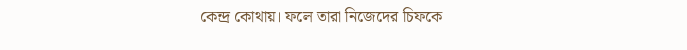কেন্দ্র কোথায়। ফলে তারা নিজেদের চিফকে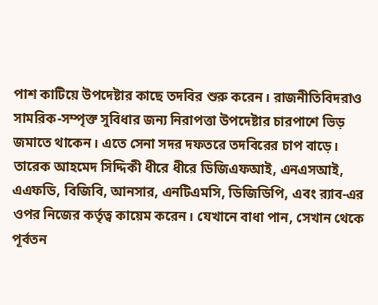পাশ কাটিয়ে উপদেষ্টার কাছে তদবির শুরু করেন। রাজনীতিবিদরাও সামরিক-সম্পৃক্ত সুবিধার জন্য নিরাপত্তা উপদেষ্টার চারপাশে ভিড় জমাতে থাকেন। এতে সেনা সদর দফতরে তদবিরের চাপ বাড়ে। তারেক আহমেদ সিদ্দিকী ধীরে ধীরে ডিজিএফআই, এনএসআই, এএফডি, বিজিবি, আনসার, এনটিএমসি, ডিজিডিপি, এবং র‍্যাব-এর ওপর নিজের কর্তৃত্ব কায়েম করেন। যেখানে বাধা পান, সেখান থেকে পূর্বতন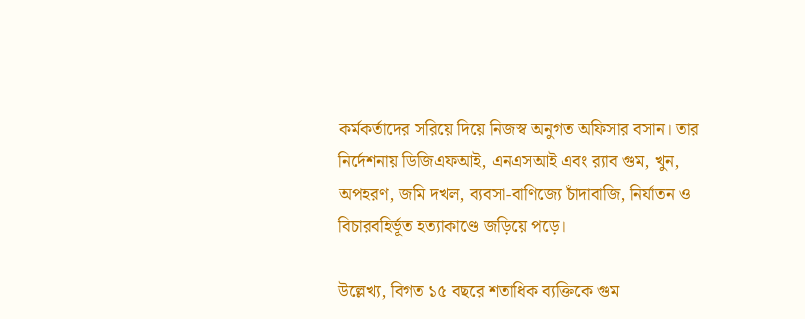কর্মকর্তাদের সরিয়ে দিয়ে নিজস্ব অনুগত অফিসার বসান। তার নির্দেশনায় ডিজিএফআই, এনএসআই এবং র‍্যাব গুম, খুন, অপহরণ, জমি দখল, ব্যবসা-বাণিজ্যে চাঁদাবাজি, নির্যাতন ও বিচারবহির্ভূত হত্যাকাণ্ডে জড়িয়ে পড়ে।

উল্লেখ্য, বিগত ১৫ বছরে শতাধিক ব্যক্তিকে গুম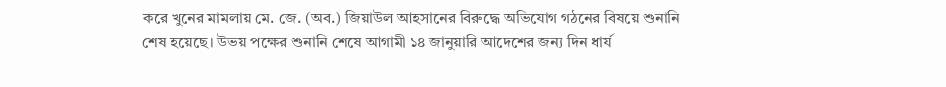করে খুনের মামলায় মে. জে. (অব.) জিয়াউল আহসানের বিরুদ্ধে অভিযোগ গঠনের বিষয়ে শুনানি শেষ হয়েছে। উভয় পক্ষের শুনানি শেষে আগামী ১৪ জানুয়ারি আদেশের জন্য দিন ধার্য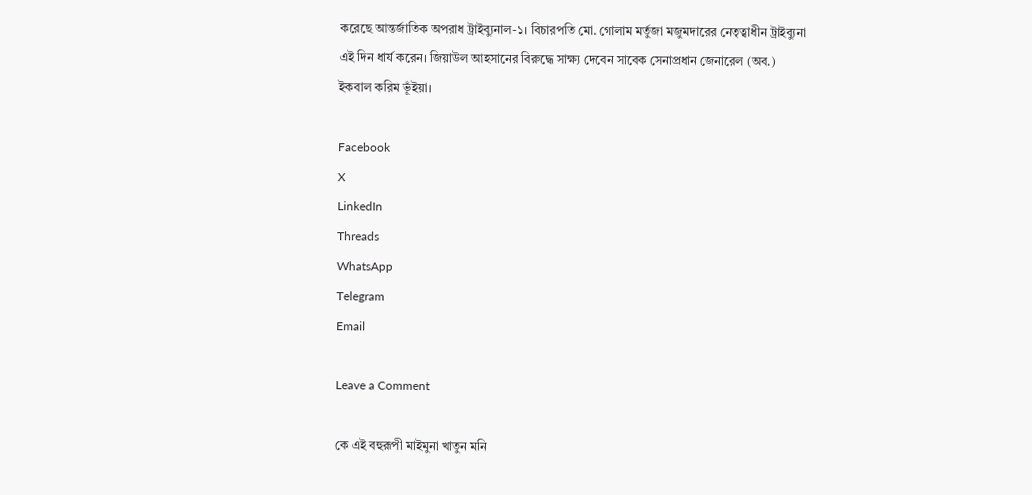করেছে আন্তর্জাতিক অপরাধ ট্রাইব্যুনাল-১। বিচারপতি মো. গোলাম মর্তুজা মজুমদারের নেতৃত্বাধীন ট্রাইব্যুনা এই দিন ধার্য করেন। জিয়াউল আহসানের বিরুদ্ধে সাক্ষ্য দেবেন সাবেক সেনাপ্রধান জেনারেল (অব.) ইকবাল করিম ভূঁইয়া।

Facebook
X
LinkedIn
Threads
WhatsApp
Telegram
Email

Leave a Comment

কে এই বহুরূপী মাইমুনা খাতুন মনি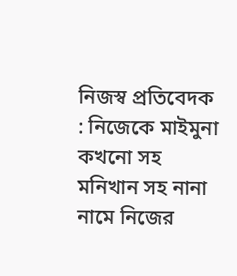নিজস্ব প্রতিবেদক : নিজেকে মাইমুনা কখনো সহ মনিখান সহ নানা নামে নিজের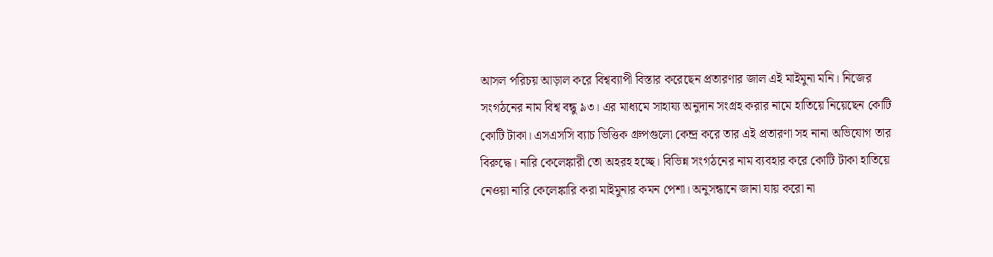আসল পরিচয় আড়াল করে বিশ্বব্যাপী বিস্তার করেছেন প্রতারণার জাল এই মাইমুনা মনি। নিজের সংগঠনের নাম বিশ্ব বন্ধু ৯৩। এর মাধ্যমে সাহায্য অনুদান সংগ্রহ করার নামে হাতিয়ে নিয়েছেন কোটি কোটি টাকা। এসএসসি ব্যাচ ভিত্তিক গ্রুপগুলো কেন্দ্র করে তার এই প্রতারণা সহ নানা অভিযোগ তার বিরুদ্ধে। নারি কেলেঙ্কারী তো অহরহ হচ্ছে। বিভিন্ন সংগঠনের নাম ব্যবহার করে কোটি টাকা হাতিয়ে নেওয়া নারি কেলেঙ্কারি করা মাইমুনার কমন পেশা। অনুসন্ধানে জানা যায় করো না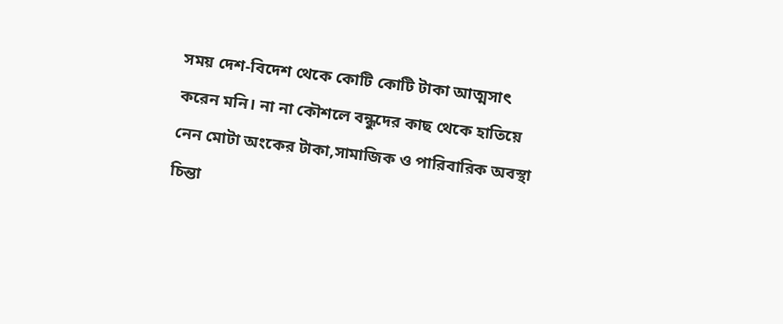সময় দেশ-বিদেশ থেকে কোটি কোটি টাকা আত্মসাৎ করেন মনি। না না কৌশলে বন্ধুদের কাছ থেকে হাতিয়ে নেন মোটা অংকের টাকা,সামাজিক ও পারিবারিক অবস্থা চিন্তা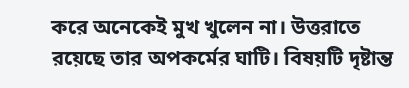করে অনেকেই মুখ খুলেন না। উত্তরাতে রয়েছে তার অপকর্মের ঘাটি। বিষয়টি দৃষ্টান্ত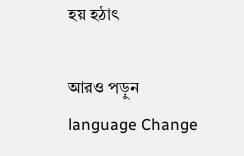হয় হঠাৎ

আরও পড়ুন
language Change